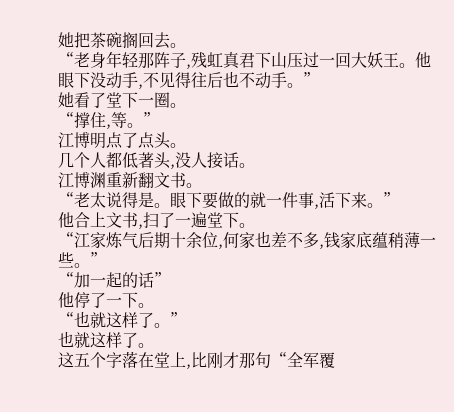她把茶碗搁回去。
“老身年轻那阵子,残虹真君下山压过一回大妖王。他眼下没动手,不见得往后也不动手。”
她看了堂下一圈。
“撑住,等。”
江博明点了点头。
几个人都低著头,没人接话。
江博渊重新翻文书。
“老太说得是。眼下要做的就一件事,活下来。”
他合上文书,扫了一遍堂下。
“江家炼气后期十余位,何家也差不多,钱家底蕴稍薄一些。”
“加一起的话”
他停了一下。
“也就这样了。”
也就这样了。
这五个字落在堂上,比刚才那句“全军覆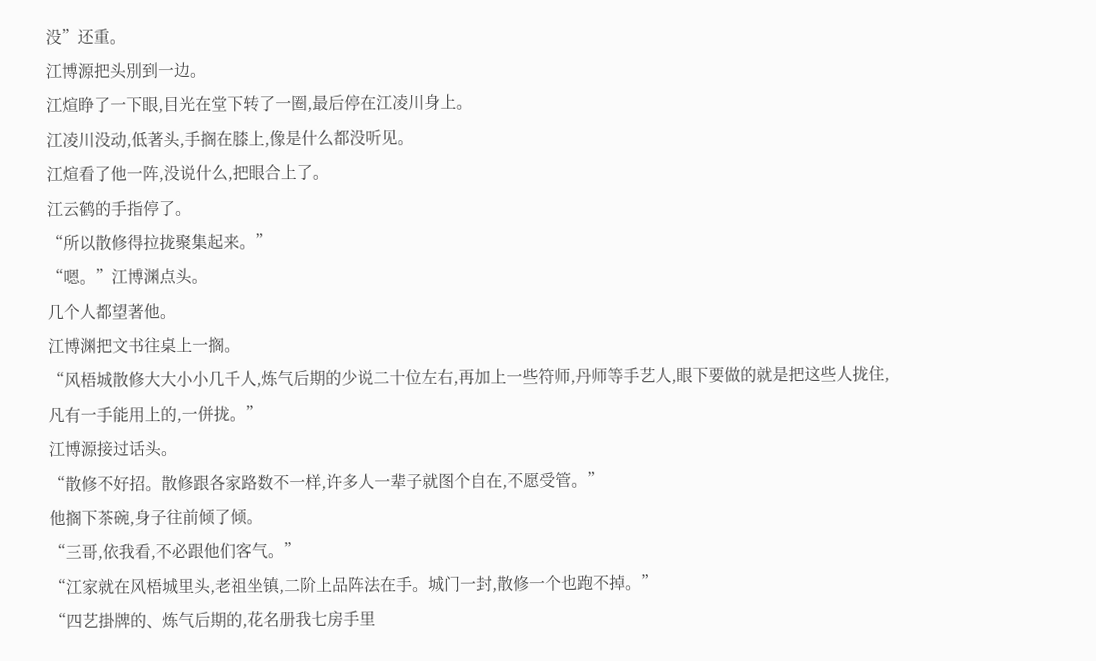没”还重。
江博源把头別到一边。
江煊睁了一下眼,目光在堂下转了一圈,最后停在江凌川身上。
江凌川没动,低著头,手搁在膝上,像是什么都没听见。
江煊看了他一阵,没说什么,把眼合上了。
江云鹤的手指停了。
“所以散修得拉拢聚集起来。”
“嗯。”江博渊点头。
几个人都望著他。
江博渊把文书往桌上一搁。
“风梧城散修大大小小几千人,炼气后期的少说二十位左右,再加上一些符师,丹师等手艺人,眼下要做的就是把这些人拢住,凡有一手能用上的,一併拢。”
江博源接过话头。
“散修不好招。散修跟各家路数不一样,许多人一辈子就图个自在,不愿受管。”
他搁下茶碗,身子往前倾了倾。
“三哥,依我看,不必跟他们客气。”
“江家就在风梧城里头,老祖坐镇,二阶上品阵法在手。城门一封,散修一个也跑不掉。”
“四艺掛牌的、炼气后期的,花名册我七房手里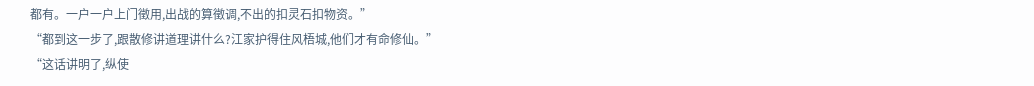都有。一户一户上门徵用,出战的算徵调,不出的扣灵石扣物资。”
“都到这一步了,跟散修讲道理讲什么?江家护得住风梧城,他们才有命修仙。”
“这话讲明了,纵使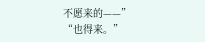不愿来的——”
“也得来。”